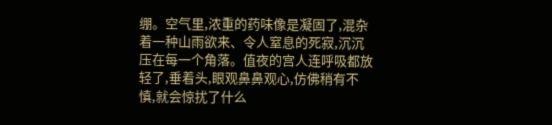绷。空气里,浓重的药味像是凝固了,混杂着一种山雨欲来、令人窒息的死寂,沉沉压在每一个角落。值夜的宫人连呼吸都放轻了,垂着头,眼观鼻鼻观心,仿佛稍有不慎,就会惊扰了什么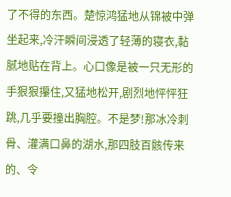了不得的东西。楚惊鸿猛地从锦被中弹坐起来,冷汗瞬间浸透了轻薄的寝衣,黏腻地贴在背上。心口像是被一只无形的手狠狠攥住,又猛地松开,剧烈地怦怦狂跳,几乎要撞出胸腔。不是梦!那冰冷刺骨、灌满口鼻的湖水,那四肢百骸传来的、令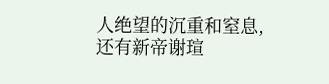人绝望的沉重和窒息,还有新帝谢瑄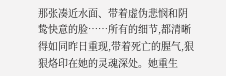那张凑近水面、带着虚伪悲悯和阴鸷快意的脸……所有的细节,都清晰得如同昨日重现,带着死亡的腥气,狠狠烙印在她的灵魂深处。她重生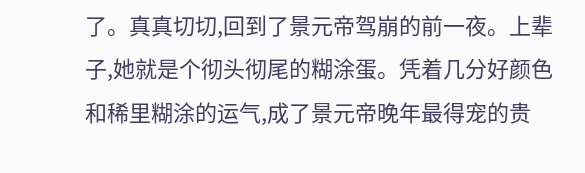了。真真切切,回到了景元帝驾崩的前一夜。上辈子,她就是个彻头彻尾的糊涂蛋。凭着几分好颜色和稀里糊涂的运气,成了景元帝晚年最得宠的贵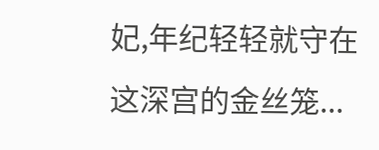妃,年纪轻轻就守在这深宫的金丝笼...